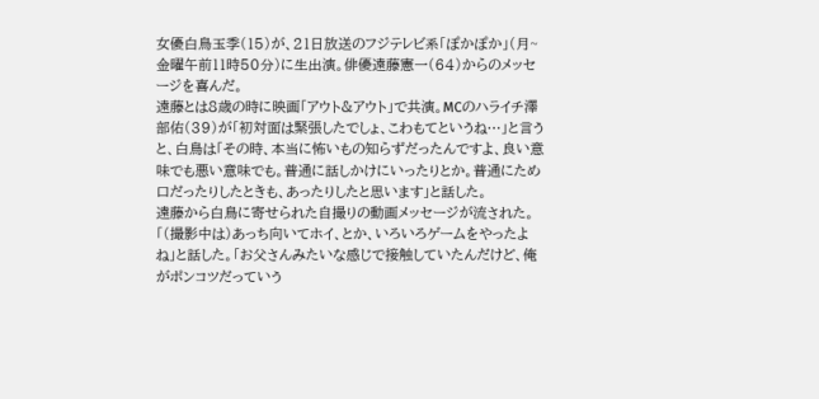女優白鳥玉季(15)が、21日放送のフジテレビ系「ぽかぽか」(月~金曜午前11時50分)に生出演。俳優遠藤憲一(64)からのメッセージを喜んだ。
遠藤とは8歳の時に映画「アウト&アウト」で共演。MCのハライチ澤部佑(39)が「初対面は緊張したでしょ、こわもてというね…」と言うと、白鳥は「その時、本当に怖いもの知らずだったんですよ、良い意味でも悪い意味でも。普通に話しかけにいったりとか。普通にため口だったりしたときも、あったりしたと思います」と話した。
遠藤から白鳥に寄せられた自撮りの動画メッセージが流された。「(撮影中は)あっち向いてホイ、とか、いろいろゲームをやったよね」と話した。「お父さんみたいな感じで接触していたんだけど、俺がポンコツだっていう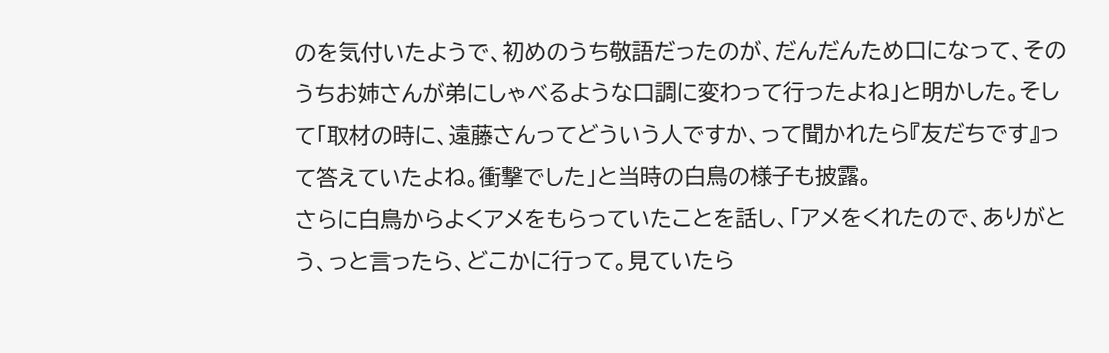のを気付いたようで、初めのうち敬語だったのが、だんだんため口になって、そのうちお姉さんが弟にしゃべるような口調に変わって行ったよね」と明かした。そして「取材の時に、遠藤さんってどういう人ですか、って聞かれたら『友だちです』って答えていたよね。衝撃でした」と当時の白鳥の様子も披露。
さらに白鳥からよくアメをもらっていたことを話し、「アメをくれたので、ありがとう、っと言ったら、どこかに行って。見ていたら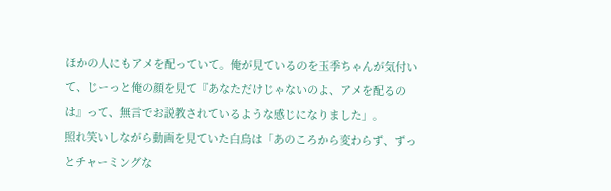ほかの人にもアメを配っていて。俺が見ているのを玉季ちゃんが気付いて、じーっと俺の顔を見て『あなただけじゃないのよ、アメを配るのは』って、無言でお説教されているような感じになりました」。
照れ笑いしながら動画を見ていた白鳥は「あのころから変わらず、ずっとチャーミングな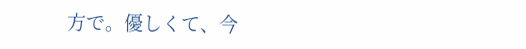方で。優しくて、今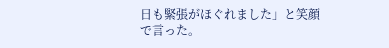日も緊張がほぐれました」と笑顔で言った。